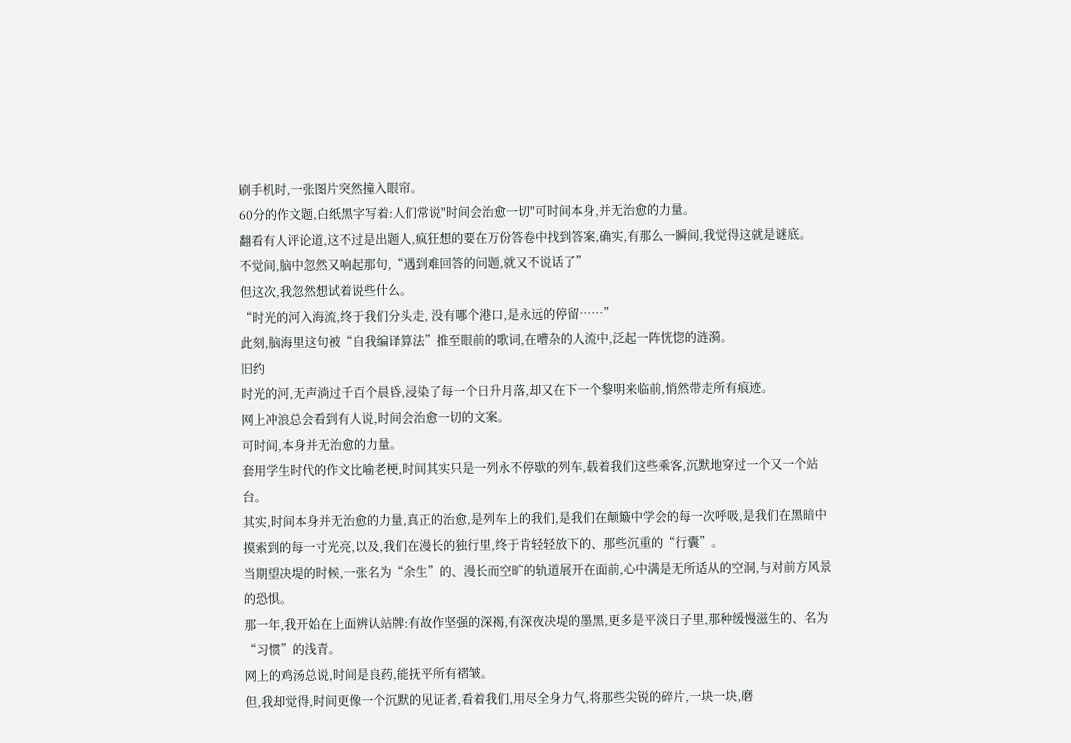刷手机时,一张图片突然撞入眼帘。
60分的作文题,白纸黑字写着:人们常说"时间会治愈一切"可时间本身,并无治愈的力量。
翻看有人评论道,这不过是出题人,疯狂想的要在万份答卷中找到答案,确实,有那么一瞬间,我觉得这就是谜底。
不觉间,脑中忽然又响起那句,“遇到难回答的问题,就又不说话了”
但这次,我忽然想试着说些什么。
“时光的河入海流,终于我们分头走, 没有哪个港口,是永远的停留……”
此刻,脑海里这句被“自我编译算法”推至眼前的歌词,在嘈杂的人流中,泛起一阵恍惚的涟漪。
旧约
时光的河,无声淌过千百个晨昏,浸染了每一个日升月落,却又在下一个黎明来临前,悄然带走所有痕迹。
网上冲浪总会看到有人说,时间会治愈一切的文案。
可时间,本身并无治愈的力量。
套用学生时代的作文比喻老梗,时间其实只是一列永不停歇的列车,载着我们这些乘客,沉默地穿过一个又一个站台。
其实,时间本身并无治愈的力量,真正的治愈,是列车上的我们,是我们在颠簸中学会的每一次呼吸,是我们在黑暗中摸索到的每一寸光亮,以及,我们在漫长的独行里,终于肯轻轻放下的、那些沉重的“行囊”。
当期望决堤的时候,一张名为“余生”的、漫长而空旷的轨道展开在面前,心中满是无所适从的空洞,与对前方风景的恐惧。
那一年,我开始在上面辨认站牌:有故作坚强的深褐,有深夜决堤的墨黑,更多是平淡日子里,那种缓慢滋生的、名为“习惯”的浅青。
网上的鸡汤总说,时间是良药,能抚平所有褶皱。
但,我却觉得,时间更像一个沉默的见证者,看着我们,用尽全身力气,将那些尖锐的碎片,一块一块,磨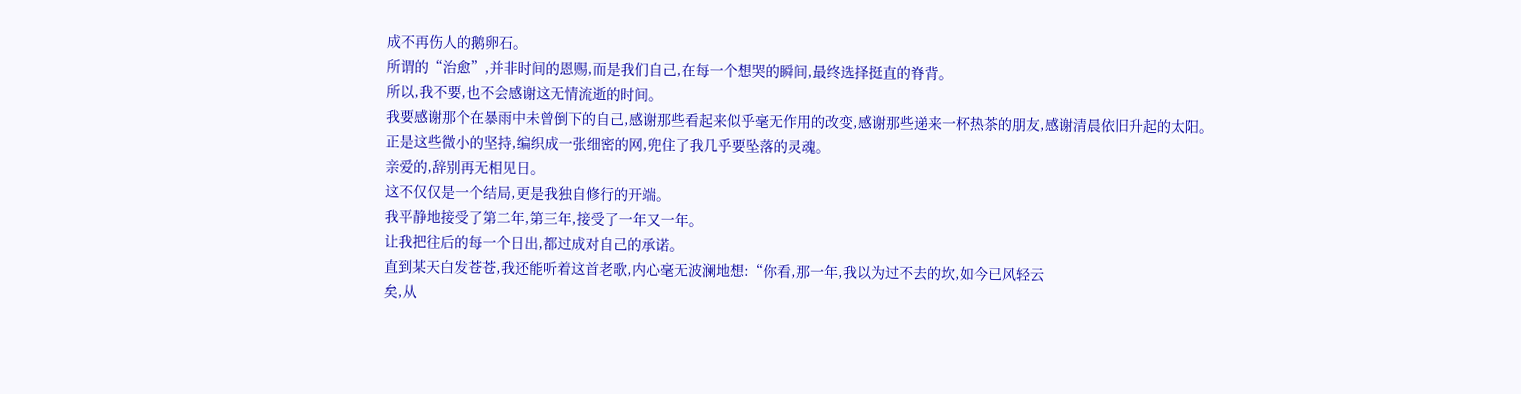成不再伤人的鹅卵石。
所谓的“治愈”,并非时间的恩赐,而是我们自己,在每一个想哭的瞬间,最终选择挺直的脊背。
所以,我不要,也不会感谢这无情流逝的时间。
我要感谢那个在暴雨中未曾倒下的自己,感谢那些看起来似乎毫无作用的改变,感谢那些递来一杯热茶的朋友,感谢清晨依旧升起的太阳。
正是这些微小的坚持,编织成一张细密的网,兜住了我几乎要坠落的灵魂。
亲爱的,辞别再无相见日。
这不仅仅是一个结局,更是我独自修行的开端。
我平静地接受了第二年,第三年,接受了一年又一年。
让我把往后的每一个日出,都过成对自己的承诺。
直到某天白发苍苍,我还能听着这首老歌,内心毫无波澜地想:“你看,那一年,我以为过不去的坎,如今已风轻云
矣,从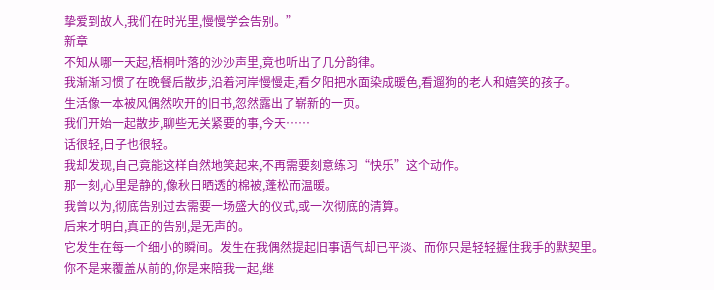挚爱到故人,我们在时光里,慢慢学会告别。”
新章
不知从哪一天起,梧桐叶落的沙沙声里,竟也听出了几分韵律。
我渐渐习惯了在晚餐后散步,沿着河岸慢慢走,看夕阳把水面染成暖色,看遛狗的老人和嬉笑的孩子。
生活像一本被风偶然吹开的旧书,忽然露出了崭新的一页。
我们开始一起散步,聊些无关紧要的事,今天……
话很轻,日子也很轻。
我却发现,自己竟能这样自然地笑起来,不再需要刻意练习“快乐”这个动作。
那一刻,心里是静的,像秋日晒透的棉被,蓬松而温暖。
我曾以为,彻底告别过去需要一场盛大的仪式,或一次彻底的清算。
后来才明白,真正的告别,是无声的。
它发生在每一个细小的瞬间。发生在我偶然提起旧事语气却已平淡、而你只是轻轻握住我手的默契里。
你不是来覆盖从前的,你是来陪我一起,继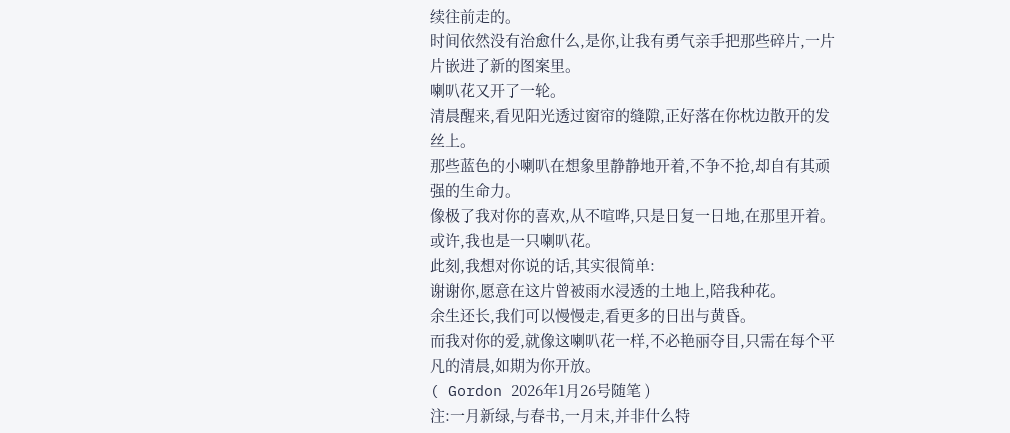续往前走的。
时间依然没有治愈什么,是你,让我有勇气亲手把那些碎片,一片片嵌进了新的图案里。
喇叭花又开了一轮。
清晨醒来,看见阳光透过窗帘的缝隙,正好落在你枕边散开的发丝上。
那些蓝色的小喇叭在想象里静静地开着,不争不抢,却自有其顽强的生命力。
像极了我对你的喜欢,从不喧哗,只是日复一日地,在那里开着。
或许,我也是一只喇叭花。
此刻,我想对你说的话,其实很简单:
谢谢你,愿意在这片曾被雨水浸透的土地上,陪我种花。
余生还长,我们可以慢慢走,看更多的日出与黄昏。
而我对你的爱,就像这喇叭花一样,不必艳丽夺目,只需在每个平凡的清晨,如期为你开放。
( Gordon 2026年1月26号随笔 )
注:一月新绿,与春书,一月末,并非什么特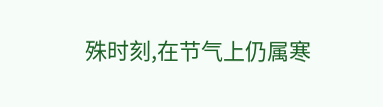殊时刻,在节气上仍属寒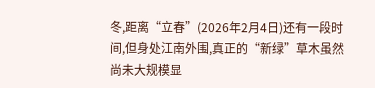冬,距离“立春”(2026年2月4日)还有一段时间,但身处江南外围,真正的“新绿”草木虽然尚未大规模显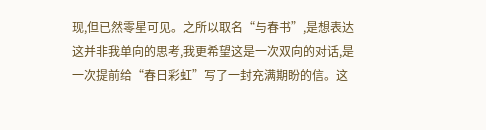现,但已然零星可见。之所以取名“与春书”,是想表达这并非我单向的思考,我更希望这是一次双向的对话,是一次提前给“春日彩虹”写了一封充满期盼的信。这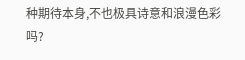种期待本身,不也极具诗意和浪漫色彩吗?